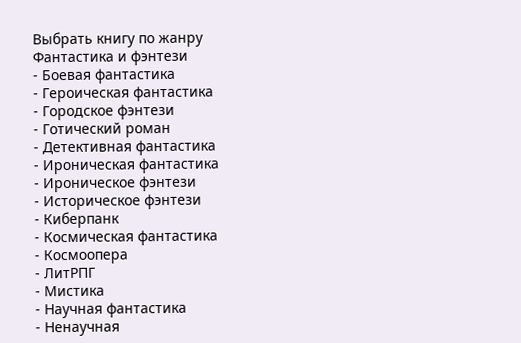Выбрать книгу по жанру
Фантастика и фэнтези
- Боевая фантастика
- Героическая фантастика
- Городское фэнтези
- Готический роман
- Детективная фантастика
- Ироническая фантастика
- Ироническое фэнтези
- Историческое фэнтези
- Киберпанк
- Космическая фантастика
- Космоопера
- ЛитРПГ
- Мистика
- Научная фантастика
- Ненаучная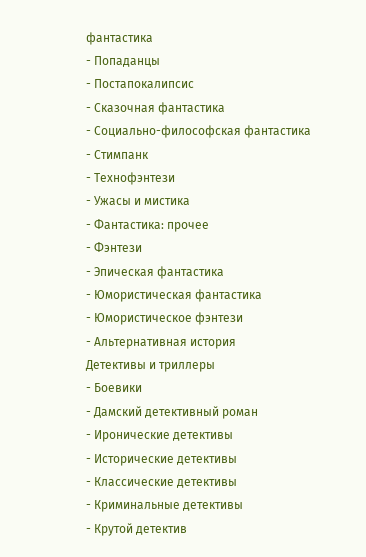фантастика
- Попаданцы
- Постапокалипсис
- Сказочная фантастика
- Социально-философская фантастика
- Стимпанк
- Технофэнтези
- Ужасы и мистика
- Фантастика: прочее
- Фэнтези
- Эпическая фантастика
- Юмористическая фантастика
- Юмористическое фэнтези
- Альтернативная история
Детективы и триллеры
- Боевики
- Дамский детективный роман
- Иронические детективы
- Исторические детективы
- Классические детективы
- Криминальные детективы
- Крутой детектив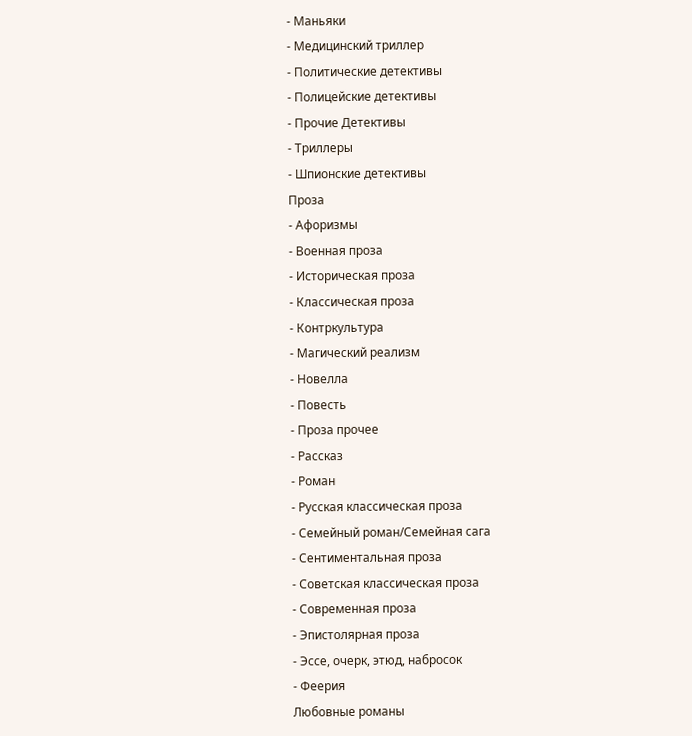- Маньяки
- Медицинский триллер
- Политические детективы
- Полицейские детективы
- Прочие Детективы
- Триллеры
- Шпионские детективы
Проза
- Афоризмы
- Военная проза
- Историческая проза
- Классическая проза
- Контркультура
- Магический реализм
- Новелла
- Повесть
- Проза прочее
- Рассказ
- Роман
- Русская классическая проза
- Семейный роман/Семейная сага
- Сентиментальная проза
- Советская классическая проза
- Современная проза
- Эпистолярная проза
- Эссе, очерк, этюд, набросок
- Феерия
Любовные романы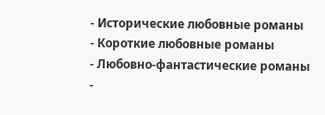- Исторические любовные романы
- Короткие любовные романы
- Любовно-фантастические романы
-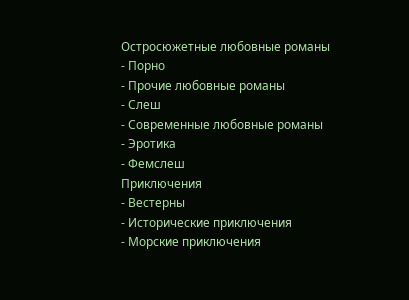Остросюжетные любовные романы
- Порно
- Прочие любовные романы
- Слеш
- Современные любовные романы
- Эротика
- Фемслеш
Приключения
- Вестерны
- Исторические приключения
- Морские приключения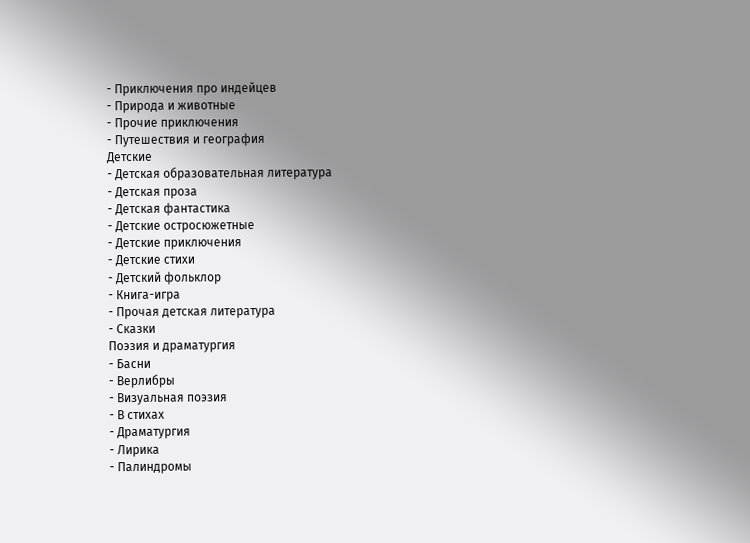- Приключения про индейцев
- Природа и животные
- Прочие приключения
- Путешествия и география
Детские
- Детская образовательная литература
- Детская проза
- Детская фантастика
- Детские остросюжетные
- Детские приключения
- Детские стихи
- Детский фольклор
- Книга-игра
- Прочая детская литература
- Сказки
Поэзия и драматургия
- Басни
- Верлибры
- Визуальная поэзия
- В стихах
- Драматургия
- Лирика
- Палиндромы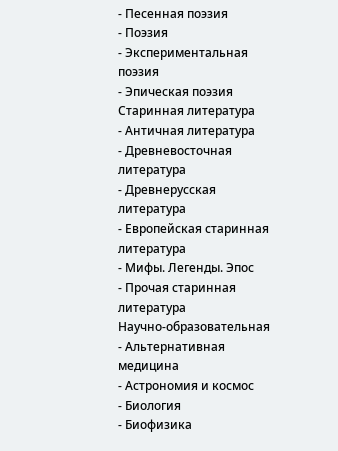- Песенная поэзия
- Поэзия
- Экспериментальная поэзия
- Эпическая поэзия
Старинная литература
- Античная литература
- Древневосточная литература
- Древнерусская литература
- Европейская старинная литература
- Мифы. Легенды. Эпос
- Прочая старинная литература
Научно-образовательная
- Альтернативная медицина
- Астрономия и космос
- Биология
- Биофизика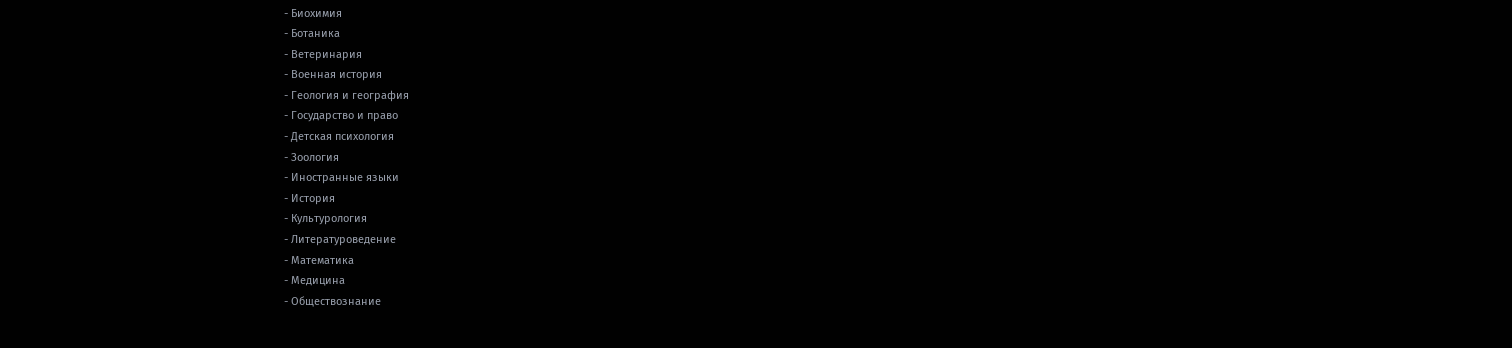- Биохимия
- Ботаника
- Ветеринария
- Военная история
- Геология и география
- Государство и право
- Детская психология
- Зоология
- Иностранные языки
- История
- Культурология
- Литературоведение
- Математика
- Медицина
- Обществознание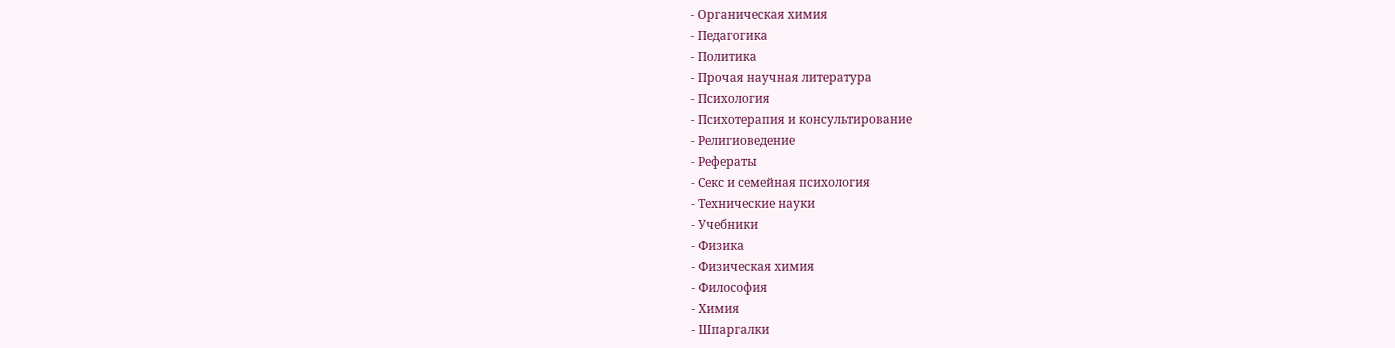- Органическая химия
- Педагогика
- Политика
- Прочая научная литература
- Психология
- Психотерапия и консультирование
- Религиоведение
- Рефераты
- Секс и семейная психология
- Технические науки
- Учебники
- Физика
- Физическая химия
- Философия
- Химия
- Шпаргалки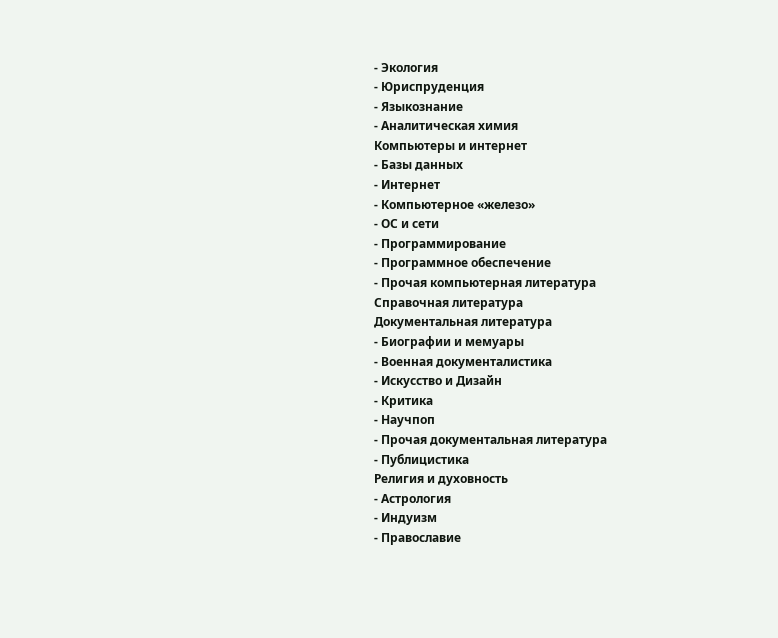- Экология
- Юриспруденция
- Языкознание
- Аналитическая химия
Компьютеры и интернет
- Базы данных
- Интернет
- Компьютерное «железо»
- ОС и сети
- Программирование
- Программное обеспечение
- Прочая компьютерная литература
Справочная литература
Документальная литература
- Биографии и мемуары
- Военная документалистика
- Искусство и Дизайн
- Критика
- Научпоп
- Прочая документальная литература
- Публицистика
Религия и духовность
- Астрология
- Индуизм
- Православие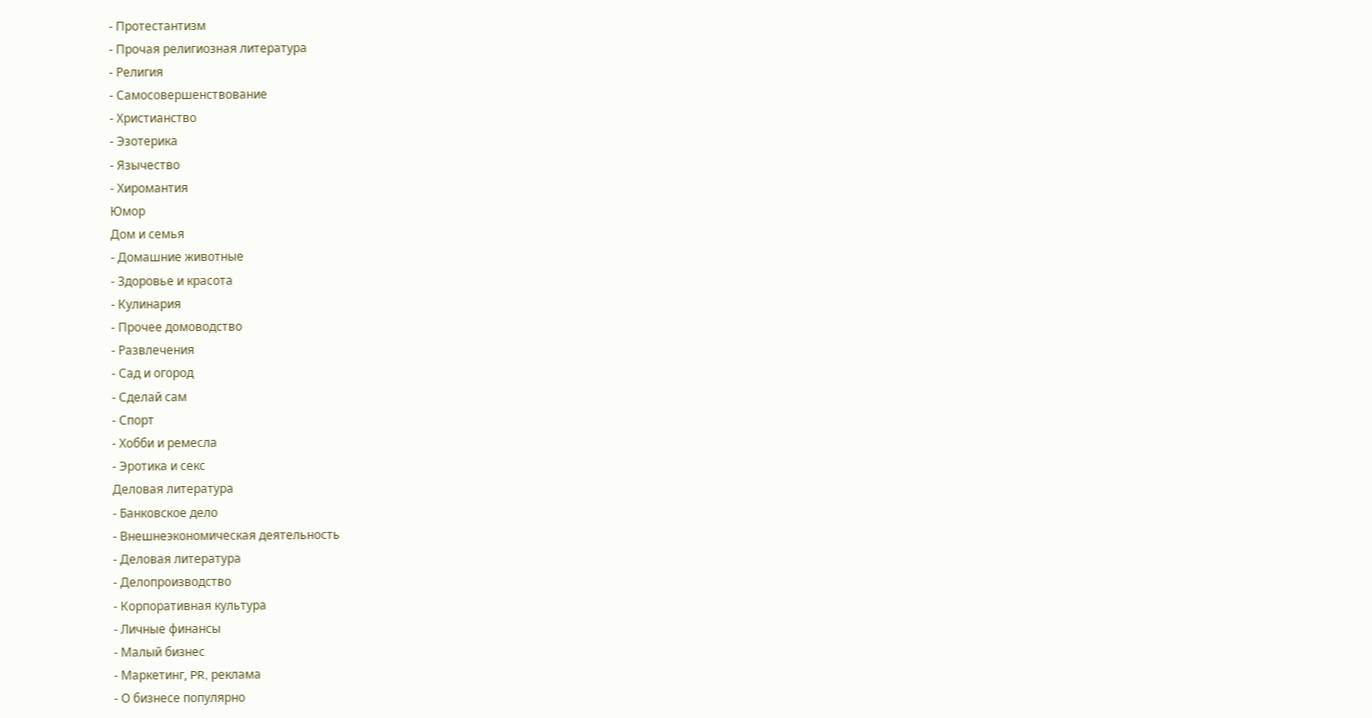- Протестантизм
- Прочая религиозная литература
- Религия
- Самосовершенствование
- Христианство
- Эзотерика
- Язычество
- Хиромантия
Юмор
Дом и семья
- Домашние животные
- Здоровье и красота
- Кулинария
- Прочее домоводство
- Развлечения
- Сад и огород
- Сделай сам
- Спорт
- Хобби и ремесла
- Эротика и секс
Деловая литература
- Банковское дело
- Внешнеэкономическая деятельность
- Деловая литература
- Делопроизводство
- Корпоративная культура
- Личные финансы
- Малый бизнес
- Маркетинг, PR, реклама
- О бизнесе популярно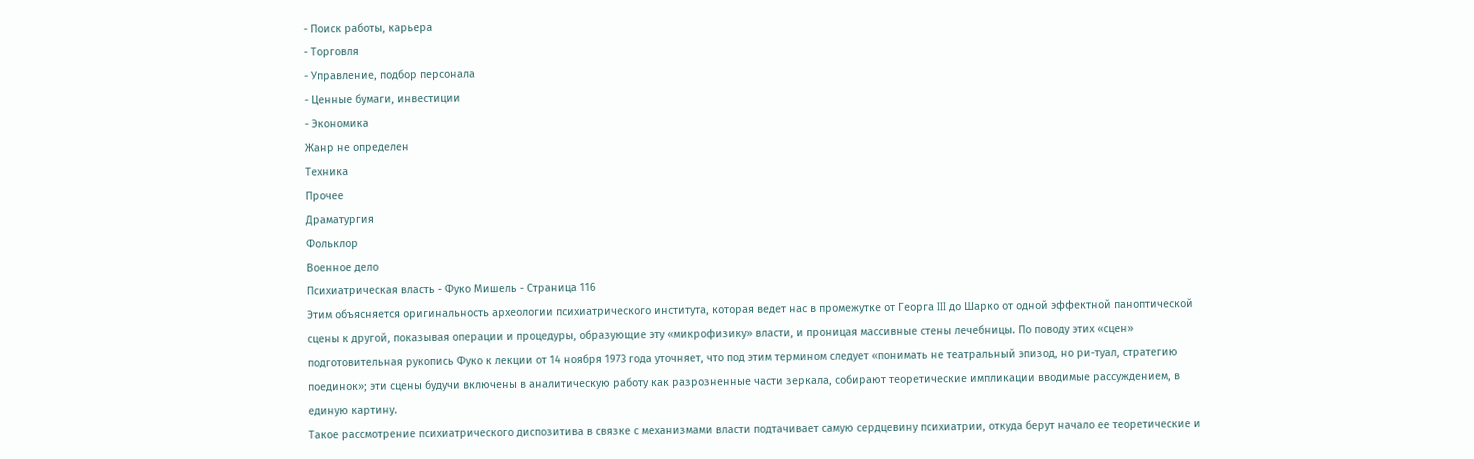- Поиск работы, карьера
- Торговля
- Управление, подбор персонала
- Ценные бумаги, инвестиции
- Экономика
Жанр не определен
Техника
Прочее
Драматургия
Фольклор
Военное дело
Психиатрическая власть - Фуко Мишель - Страница 116
Этим объясняется оригинальность археологии психиатрического института, которая ведет нас в промежутке от Георга III до Шарко от одной эффектной паноптической сцены к другой, показывая операции и процедуры, образующие эту «микрофизику» власти, и проницая массивные стены лечебницы. По поводу этих «сцен» подготовительная рукопись Фуко к лекции от 14 ноября 1973 года уточняет, что под этим термином следует «понимать не театральный эпизод, но ри-туал, стратегию поединок»; эти сцены будучи включены в аналитическую работу как разрозненные части зеркала, собирают теоретические импликации вводимые рассуждением, в единую картину.
Такое рассмотрение психиатрического диспозитива в связке с механизмами власти подтачивает самую сердцевину психиатрии, откуда берут начало ее теоретические и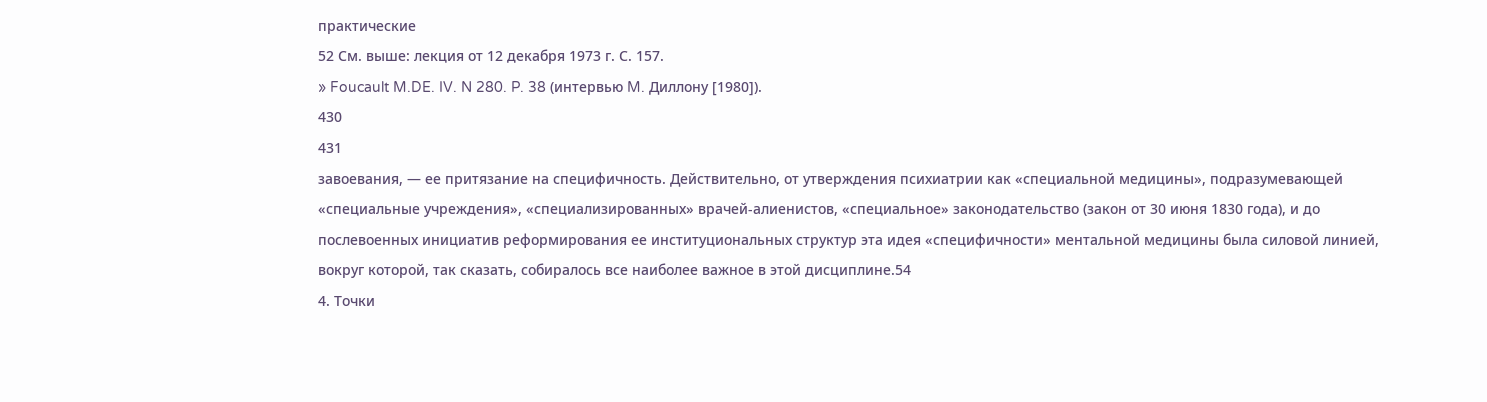практические
52 См. выше: лекция от 12 декабря 1973 г. С. 157.
» Foucault M.DE. IV. N 280. P. 38 (интервью M. Диллону [1980]).
430
431
завоевания, — ее притязание на специфичность. Действительно, от утверждения психиатрии как «специальной медицины», подразумевающей «специальные учреждения», «специализированных» врачей-алиенистов, «специальное» законодательство (закон от 30 июня 1830 года), и до послевоенных инициатив реформирования ее институциональных структур эта идея «специфичности» ментальной медицины была силовой линией, вокруг которой, так сказать, собиралось все наиболее важное в этой дисциплине.54
4. Точки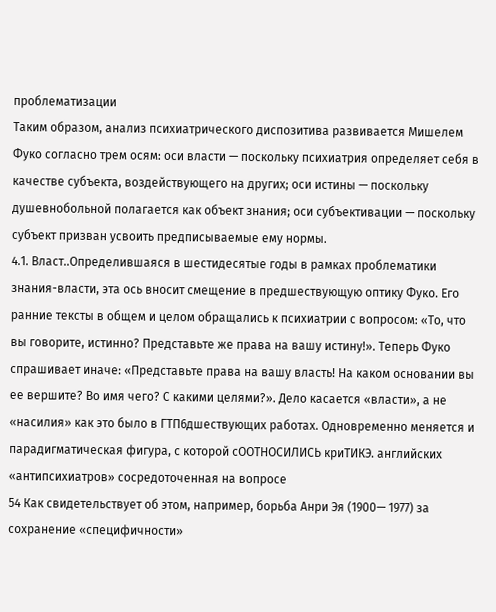проблематизации
Таким образом, анализ психиатрического диспозитива развивается Мишелем Фуко согласно трем осям: оси власти — поскольку психиатрия определяет себя в качестве субъекта, воздействующего на других; оси истины — поскольку душевнобольной полагается как объект знания; оси субъективации — поскольку субъект призван усвоить предписываемые ему нормы.
4.1. Власт..Определившаяся в шестидесятые годы в рамках проблематики знания-власти, эта ось вносит смещение в предшествующую оптику Фуко. Его ранние тексты в общем и целом обращались к психиатрии с вопросом: «То, что вы говорите, истинно? Представьте же права на вашу истину!». Теперь Фуко спрашивает иначе: «Представьте права на вашу власть! На каком основании вы ее вершите? Во имя чего? С какими целями?». Дело касается «власти», а не «насилия» как это было в ГТП6дшествующих работах. Одновременно меняется и парадигматическая фигура, с которой сООТНОСИЛИСЬ криТИКЭ. английских «антипсихиатров» сосредоточенная на вопросе
54 Как свидетельствует об этом, например, борьба Анри Эя (1900— 1977) за сохранение «специфичности»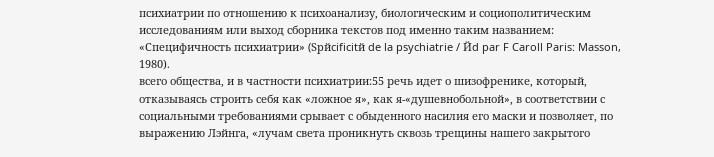психиатрии по отношению к психоанализу, биологическим и социополитическим исследованиям или выход сборника текстов под именно таким названием: «Специфичность психиатрии» (Spйcificitй de la psychiatrie / Йd par F Caroll Paris: Masson, 1980).
всего общества, и в частности психиатрии:55 речь идет о шизофренике, который, отказываясь строить себя как «ложное я», как я-«душевнобольной», в соответствии с социальными требованиями срывает с обыденного насилия его маски и позволяет, по выражению Лэйнга, «лучам света проникнуть сквозь трещины нашего закрытого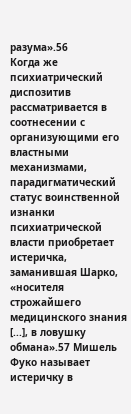разума».56
Когда же психиатрический диспозитив рассматривается в соотнесении с организующими его властными механизмами, парадигматический статус воинственной изнанки психиатрической власти приобретает истеричка, заманившая Шарко, «носителя строжайшего медицинского знания [...], в ловушку обмана».57 Мишель Фуко называет истеричку в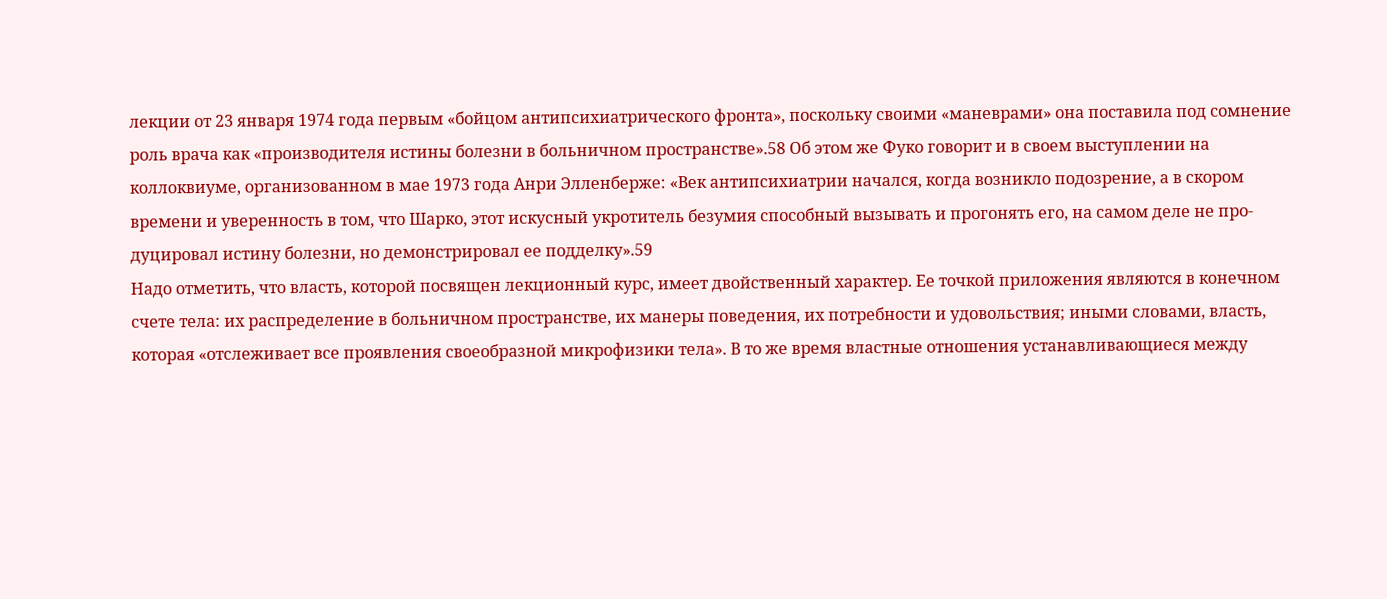лекции от 23 января 1974 года первым «бойцом антипсихиатрического фронта», поскольку своими «маневрами» она поставила под сомнение роль врача как «производителя истины болезни в больничном пространстве».58 Об этом же Фуко говорит и в своем выступлении на коллоквиуме, организованном в мае 1973 года Анри Элленберже: «Век антипсихиатрии начался, когда возникло подозрение, а в скором времени и уверенность в том, что Шарко, этот искусный укротитель безумия способный вызывать и прогонять его, на самом деле не про-дуцировал истину болезни, но демонстрировал ее подделку».59
Надо отметить, что власть, которой посвящен лекционный курс, имеет двойственный характер. Ее точкой приложения являются в конечном счете тела: их распределение в больничном пространстве, их манеры поведения, их потребности и удовольствия; иными словами, власть, которая «отслеживает все проявления своеобразной микрофизики тела». В то же время властные отношения устанавливающиеся между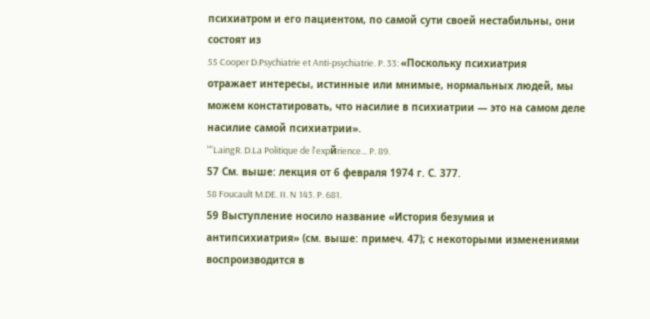психиатром и его пациентом, по самой сути своей нестабильны, они состоят из
55 Cooper D.Psychiatrie et Anti-psychiatrie. P. 33: «Поскольку психиатрия отражает интересы, истинные или мнимые, нормальных людей, мы можем констатировать, что насилие в психиатрии — это на самом деле насилие самой психиатрии».
""LaingR. D.La Politique de l'expйrience... P. 89.
57 См. выше: лекция от 6 февраля 1974 г. С. 377.
58 Foucault M.DE. II. N 143. P. 681.
59 Выступление носило название «История безумия и антипсихиатрия» (см. выше: примеч. 47); с некоторыми изменениями воспроизводится в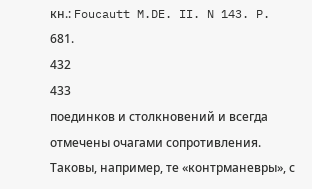кн.: Foucautt M.DE. II. N 143. P. 681.
432
433
поединков и столкновений и всегда отмечены очагами сопротивления. Таковы, например, те «контрманевры», с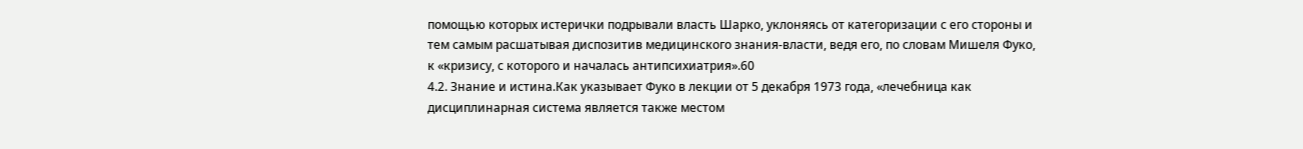помощью которых истерички подрывали власть Шарко, уклоняясь от категоризации с его стороны и тем самым расшатывая диспозитив медицинского знания-власти, ведя его, по словам Мишеля Фуко, к «кризису, с которого и началась антипсихиатрия».60
4.2. Знание и истина.Как указывает Фуко в лекции от 5 декабря 1973 года, «лечебница как дисциплинарная система является также местом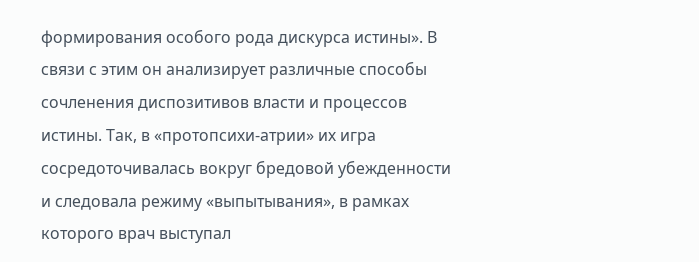формирования особого рода дискурса истины». В связи с этим он анализирует различные способы сочленения диспозитивов власти и процессов истины. Так, в «протопсихи-атрии» их игра сосредоточивалась вокруг бредовой убежденности и следовала режиму «выпытывания», в рамках которого врач выступал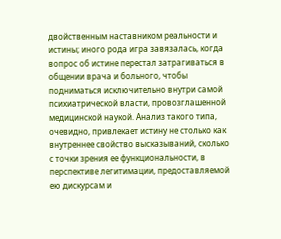двойственным наставником реальности и истины; иного рода игра завязалась, когда вопрос об истине перестал затрагиваться в общении врача и больного, чтобы подниматься исключительно внутри самой психиатрической власти, провозглашенной медицинской наукой. Анализ такого типа, очевидно, привлекает истину не столько как внутреннее свойство высказываний, сколько с точки зрения ее функциональности, в перспективе легитимации, предоставляемой ею дискурсам и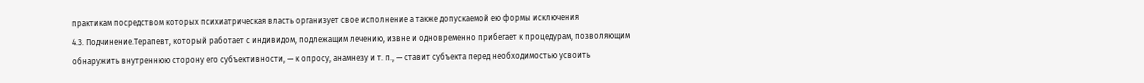практикам посредством которых психиатрическая власть организует свое исполнение а также допускаемой ею формы исключения
4.3. Подчинение.Терапевт, который работает с индивидом, подлежащим лечению, извне и одновременно прибегает к процедурам, позволяющим обнаружить внутреннюю сторону его субъективности, — к опросу, анамнезу и т. п., — ставит субъекта перед необходимостью усвоить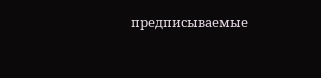предписываемые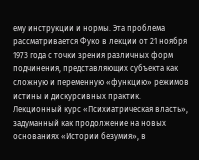ему инструкции и нормы. Эта проблема рассматривается Фуко в лекции от 21 ноября 1973 года с точки зрения различных форм подчинения, представляющих субъекта как сложную и переменную «функцию» режимов истины и дискурсивных практик.
Лекционный курс «Психиатрическая власть», задуманный как продолжение на новых основаниях «Истории безумия», в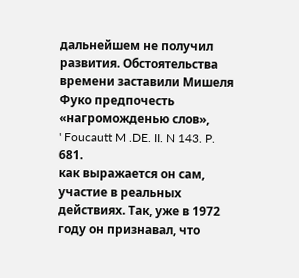дальнейшем не получил развития. Обстоятельства времени заставили Мишеля Фуко предпочесть «нагроможденью слов»,
' Foucautt M .DE. II. N 143. P. 681.
как выражается он сам, участие в реальных действиях. Так, уже в 1972 году он признавал, что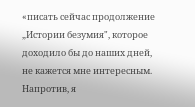«писать сейчас продолжение „Истории безумия", которое доходило бы до наших дней, не кажется мне интересным. Напротив, я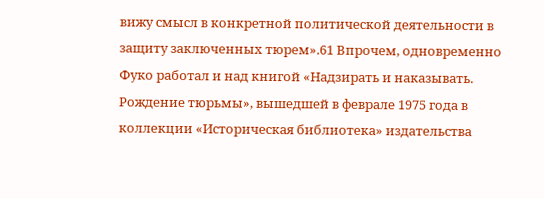вижу смысл в конкретной политической деятельности в защиту заключенных тюрем».61 Впрочем, одновременно Фуко работал и над книгой «Надзирать и наказывать. Рождение тюрьмы», вышедшей в феврале 1975 года в коллекции «Историческая библиотека» издательства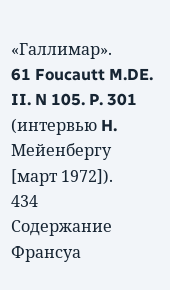«Галлимар».
61 Foucautt M.DE. II. N 105. P. 301 (интервью H. Мейенбергу [март 1972]).
434
Содержание
Франсуа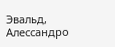Эвальд, Алессандро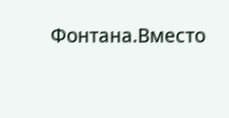Фонтана.Вместо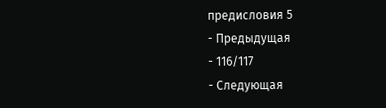предисловия 5
- Предыдущая
- 116/117
- Следующая